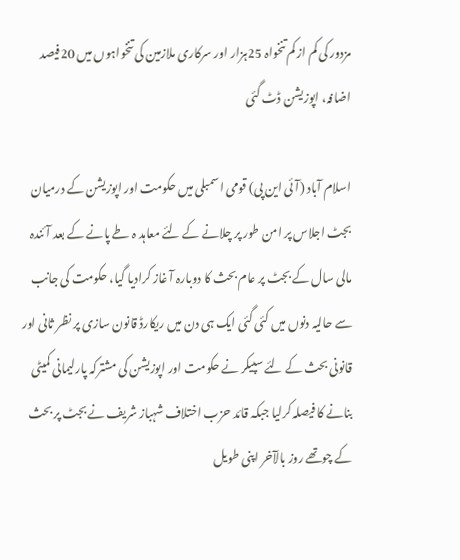مزدور کی کم از کم تنخواہ 25ہزار اور سرکاری ملازمین کی تنخواہوں میں 20فیصد اضافہ، اپوزیشن ڈٹ گئی

اسلام آباد (آئی این پی) قومی اسمبلی میں حکومت اور اپوزیشن کے درمیان بجٹ اجلاس پر امن طور پر چلانے کے لئے معاہد ہ طے پانے کے بعد آئندہ مالی سال کے بجٹ پر عام بحث کا دوبارہ آ غاز کرادیا گیا، حکومت کی جانب سے حالیہ دنوں میں کئی گئی ایک ہی دن میں ریکارڈ قانون سازی پر نظر ثانی اور قانونی بحث کے لئے سپیکر نے حکومت اور اپوزیشن کی مشترکہ پارلیمانی کمیٹی بنانے کا فیصلہ کرلیا جبکہ قائد حزب اختلاف شہباز شریف نے بجٹ پر بحث کے چوتھے روز بالآخر اپنی طویل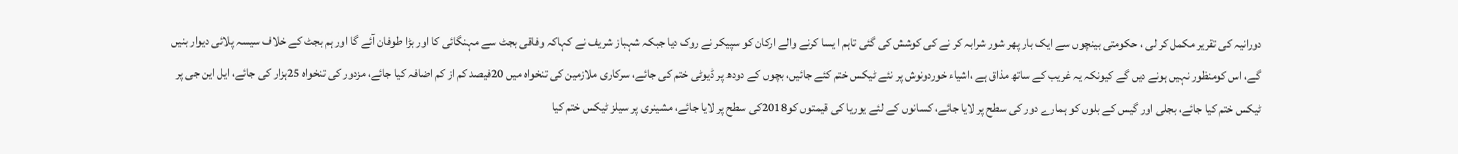دورانیہ کی تقریر مکمل کر لی ، حکومتی بینچوں سے ایک بار پھر شور شرابہ کر نے کی کوشش کی گئی تاہم ا یسا کرنے والے ارکان کو سپیکر نے روک دیا جبکہ شہباز شریف نے کہاکہ وفاقی بجٹ سے مہنگائی کا اور بڑا طوفان آئے گا اور ہم بجٹ کے خلاف سیسہ پلائی دیوار بنیں گے، اس کومنظور نہیں ہونے دیں گے کیونکہ یہ غریب کے ساتھ مذاق ہے ،اشیاء خوردونوش پر نئے ٹیکس ختم کئے جائیں، بچوں کے دودھ پر ڈیوٹی ختم کی جائے، سرکاری ملازمین کی تنخواہ میں 20فیصد کم از کم اضافہ کیا جائے، مزدور کی تنخواہ 25ہزار کی جائے، ایل این جی پر ٹیکس ختم کیا جائے، بجلی اور گیس کے بلوں کو ہمارے دور کی سطح پر لایا جائے، کسانوں کے لئے یوریا کی قیمتوں کو2018کی سطح پر لایا جائے، مشینری پر سیلز ٹیکس ختم کیا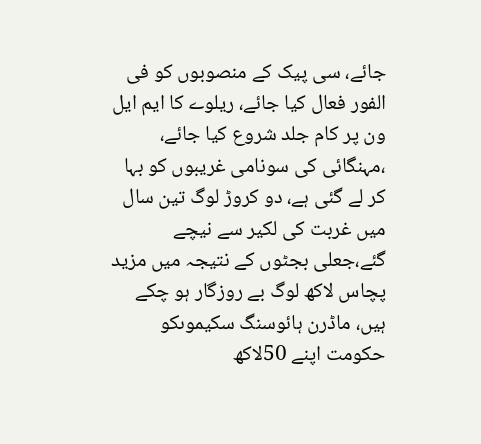جائے، سی پیک کے منصوبوں کو فی الفور فعال کیا جائے، ریلوے کا ایم ایل ون پر کام جلد شروع کیا جائے، ،مہنگائی کی سونامی غریبوں کو بہا کر لے گئی ہے، دو کروڑ لوگ تین سال میں غربت کی لکیر سے نیچے گئے،جعلی بجٹوں کے نتیجہ میں مزید پچاس لاکھ لوگ بے روزگار ہو چکے ہیں، ماڈرن ہائوسنگ سکیموںکو حکومت اپنے 50لاکھ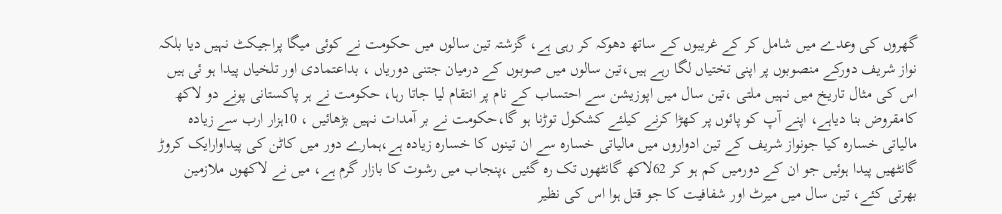گھروں کی وعدے میں شامل کر کے غریبوں کے ساتھ دھوکہ کر رہی ہے، گزشتہ تین سالوں میں حکومت نے کوئی میگا پراجیکٹ نہیں دیا بلکہ نواز شریف دورکے منصوبوں پر اپنی تختیاں لگا رہے ہیں،تین سالوں میں صوبوں کے درمیان جتنی دوریاں ، بداعتمادی اور تلخیاں پیدا ہو ئی ہیں اس کی مثال تاریخ میں نہیں ملتی ،تین سال میں اپوزیشن سے احتساب کے نام پر انتقام لیا جاتا رہا، حکومت نے ہر پاکستانی پونے دو لاکھ کامقروض بنا دیاہے، اپنے آپ کو پائوں پر کھڑا کرنے کیلئے کشکول توڑنا ہو گا،حکومت نے بر آمدات نہیں بڑھائیں ، 10ہزار ارب سے زیادہ مالیاتی خسارہ کیا جونواز شریف کے تین ادواروں میں مالیاتی خسارہ سے ان تینوں کا خسارہ زیادہ ہے،ہمارے دور میں کاٹن کی پیداوارایک کروڑ گانٹھیں پیدا ہوئیں جو ان کے دورمیں کم ہو کر 62لاکھ گانٹھوں تک رہ گئیں ،پنجاب میں رشوت کا بازار گرم ہے، میں نے لاکھوں ملازمین بھرتی کئے، تین سال میں میرٹ اور شفافیت کا جو قتل ہوا اس کی نظیر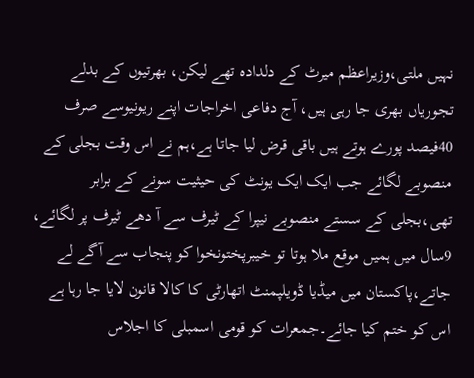نہیں ملتی،وزیراعظم میرٹ کے دلدادہ تھے لیکن، بھرتیوں کے بدلے تجوریاں بھری جا رہی ہیں، آج دفاعی اخراجات اپنے ریونیوسے صرف 40فیصد پورے ہوتے ہیں باقی قرض لیا جاتا ہے،ہم نے اس وقت بجلی کے منصوبے لگائے جب ایک ایک یونٹ کی حیثیت سونے کے برابر تھی،بجلی کے سستے منصوبے نیپرا کے ٹیرف سے آ دھے ٹیرف پر لگائے، 9سال میں ہمیں موقع ملا ہوتا تو خیبرپختونخوا کو پنجاب سے آگے لے جاتے،پاکستان میں میڈیا ڈویلپمنٹ اتھارٹی کا کالا قانون لایا جا رہا ہے اس کو ختم کیا جائے۔جمعرات کو قومی اسمبلی کا اجلاس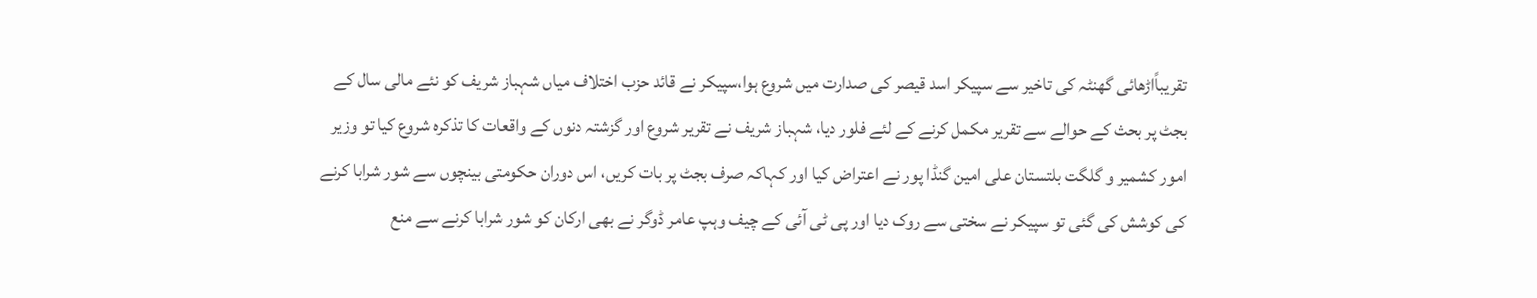تقریباًاڑھائی گھنٹہ کی تاخیر سے سپیکر اسد قیصر کی صدارت میں شروع ہوا،سپیکر نے قائد حزب اختلاف میاں شہباز شریف کو نئے مالی سال کے بجٹ پر بحث کے حوالے سے تقریر مکمل کرنے کے لئے فلور دیا، شہباز شریف نے تقریر شروع اور گزشتہ دنوں کے واقعات کا تذکرہ شروع کیا تو وزیر امور کشمیر و گلگت بلتستان علی امین گنڈا پور نے اعتراض کیا اور کہاکہ صرف بجٹ پر بات کریں، اس دوران حکومتی بینچوں سے شور شرابا کرنے کی کوشش کی گئی تو سپیکر نے سختی سے روک دیا اور پی ٹی آئی کے چیف وہپ عامر ڈوگر نے بھی ارکان کو شور شرابا کرنے سے منع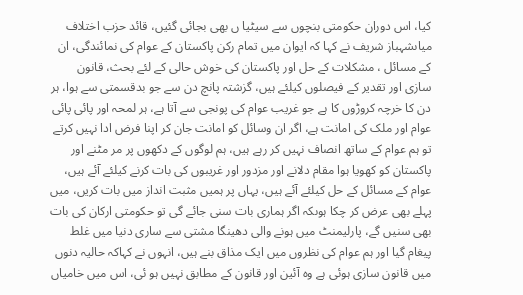کیا، اس دوران حکومتی بنچوں سے سیٹیا ں بھی بجائی گئیں، قائد حزب اختلاف میاںشہباز شریف نے کہا کہ ایوان میں تمام رکن پاکستان کے عوام کی نمائندگی، ان کے مسائل ، مشکلات کے حل اور پاکستان کی خوش حالی کے لئے بحث، قانون سازی اور تقدیر کے فیصلوں کیلئے ہیں، گزشتہ پانچ دن سے جو بدقسمتی سے ہوا، ہر دن کا خرچہ کروڑوں کا ہے جو غریب عوام کی پونجی سے آتا ہے، ہر لمحہ اور پائی پائی عوام اور ملک کی امانت ہے، اگر ان وسائل کو امانت جان کر اپنا فرض ادا نہیں کرتے تو ہم عوام کے ساتھ انصاف نہیں کر رہے ہیں، ہم لوگوں کے دکھوں پر مر مٹنے اور پاکستان کو کھویا ہوا مقام دلانے اور مزدور اور غریبوں کی بات کرنے کیلئے آئے ہیں، عوام کے مسائل کے حل کیلئے آئے ہیں، یہاں پر ہمیں مثبت انداز میں بات کریں، میں پہلے بھی عرض کر چکا ہوںکہ اگر ہماری بات سنی جائے گی تو حکومتی ارکان کی بات بھی سنیں گے، پارلیمنٹ میں ہونے والی دھینگا مشتی سے ساری دنیا میں غلط پیغام گیا اور ہم عوام کی نظروں میں ایک مذاق بنے ہیں، انہوں نے کہاکہ حالیہ دنوں میں قانون سازی ہوئی ہے وہ آئین اور قانون کے مطابق نہیں ہو ئی، اس میں خامیاں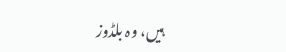ہیں، وہ بلڈوز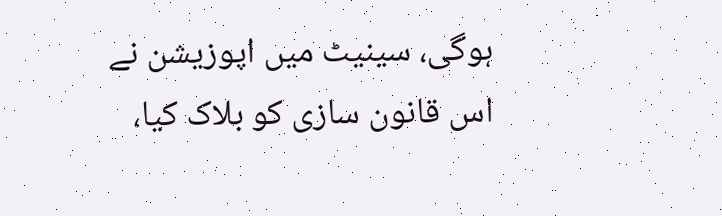ہوگی، سینیٹ میں اپوزیشن نے اس قانون سازی کو بلاک کیا،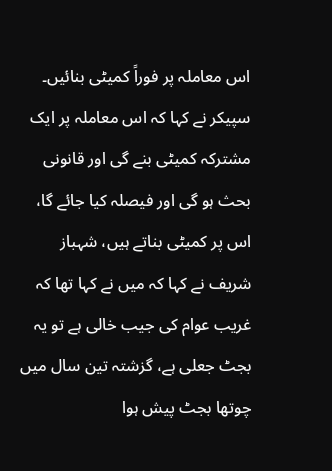اس معاملہ پر فوراً کمیٹی بنائیں۔ سپیکر نے کہا کہ اس معاملہ پر ایک مشترکہ کمیٹی بنے گی اور قانونی بحث ہو گی اور فیصلہ کیا جائے گا، اس پر کمیٹی بناتے ہیں، شہباز شریف نے کہا کہ میں نے کہا تھا کہ غریب عوام کی جیب خالی ہے تو یہ بجٹ جعلی ہے، گزشتہ تین سال میں چوتھا بجٹ پیش ہوا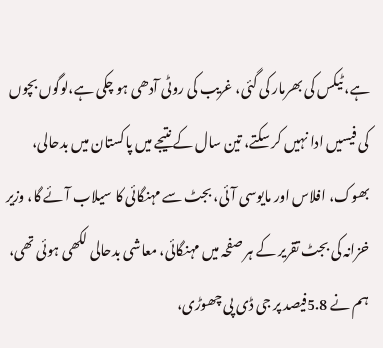ہے، ٹیکس کی بھرمار کی گئی، غریب کی روٹی آدھی ہو چکی ہے،لوگوں بچوں کی فیسیں ادا نہیں کر سکتے، تین سال کے نتیجے میں پاکستان میں بدحالی، بھوک، افلاس اور مایوسی آئی، بجٹ سے مہنگائی کا سیلاب آئے گا، وزیر خزانہ کی بجٹ تقریر کے ہر صفحہ میں مہنگائی، معاشی بدحالی لکھی ہوئی تھی، ہم نے 5.8فیصد پر جی ڈی پی چھوڑی،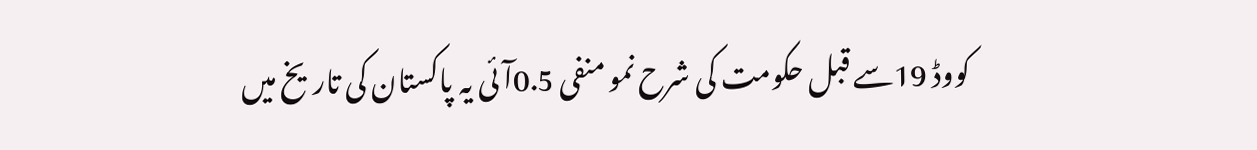کووڈ 19سے قبل حکومت کی شرح نمو منفی 0.5آئی یہ پاکستان کی تاریخ میں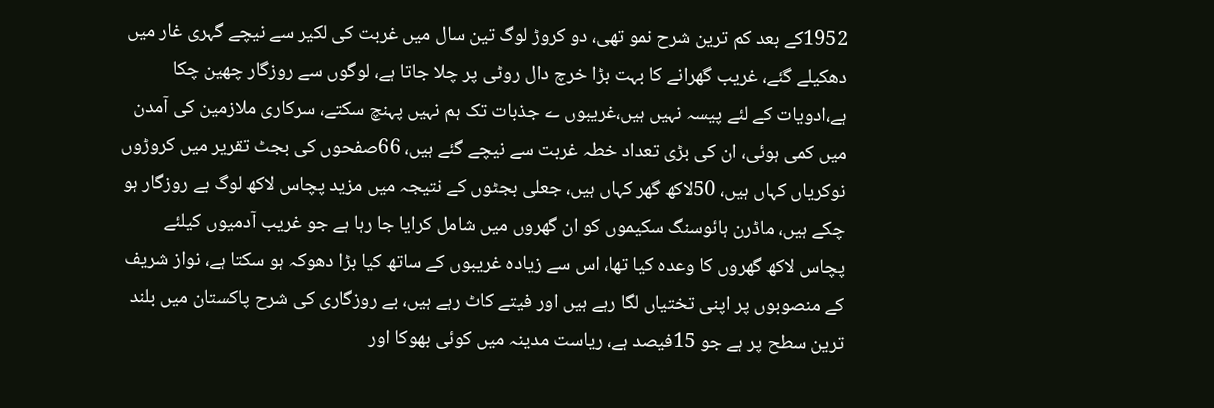1952کے بعد کم ترین شرح نمو تھی، دو کروڑ لوگ تین سال میں غربت کی لکیر سے نیچے گہری غار میں دھکیلے گئے، غریب گھرانے کا بہت بڑا خرچ دال روٹی پر چلا جاتا ہے، لوگوں سے روزگار چھین چکا ہے،ادویات کے لئے پیسہ نہیں ہیں،غریبوں ے جذبات تک ہم نہیں پہنچ سکتے، سرکاری ملازمین کی آمدن میں کمی ہوئی، ان کی بڑی تعداد خطہ غربت سے نیچے گئے ہیں، 66صفحوں کی بجٹ تقریر میں کروڑوں نوکریاں کہاں ہیں، 50لاکھ گھر کہاں ہیں، جعلی بجٹوں کے نتیجہ میں مزید پچاس لاکھ لوگ بے روزگار ہو چکے ہیں، ماڈرن ہائوسنگ سکیموں کو ان گھروں میں شامل کرایا جا رہا ہے جو غریب آدمیوں کیلئے پچاس لاکھ گھروں کا وعدہ کیا تھا، اس سے زیادہ غریبوں کے ساتھ کیا بڑا دھوکہ ہو سکتا ہے، نواز شریف کے منصوبوں پر اپنی تختیاں لگا رہے ہیں اور فیتے کاٹ رہے ہیں، بے روزگاری کی شرح پاکستان میں بلند ترین سطح پر ہے جو 15فیصد ہے، ریاست مدینہ میں کوئی بھوکا اور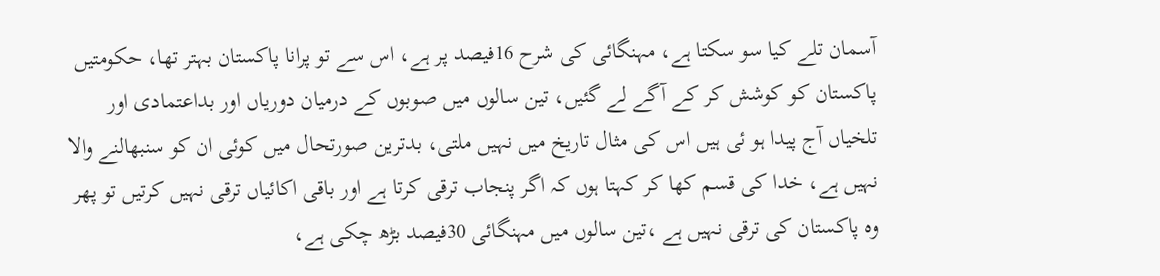آسمان تلے کیا سو سکتا ہے، مہنگائی کی شرح 16فیصد پر ہے، اس سے تو پرانا پاکستان بہتر تھا، حکومتیں پاکستان کو کوشش کر کے آگے لے گئیں، تین سالوں میں صوبوں کے درمیان دوریاں اور بداعتمادی اور تلخیاں آج پیدا ہو ئی ہیں اس کی مثال تاریخ میں نہیں ملتی، بدترین صورتحال میں کوئی ان کو سنبھالنے والا نہیں ہے، خدا کی قسم کھا کر کہتا ہوں کہ اگر پنجاب ترقی کرتا ہے اور باقی اکائیاں ترقی نہیں کرتیں تو پھر وہ پاکستان کی ترقی نہیں ہے ،تین سالوں میں مہنگائی 30فیصد بڑھ چکی ہے،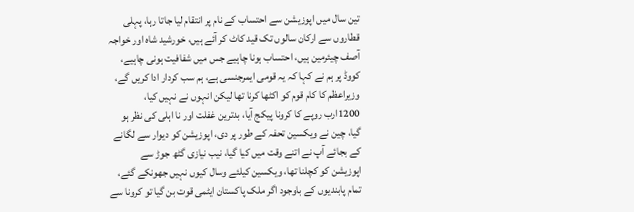تین سال میں اپوزیشن سے احتساب کے نام پر انتقام لیا جاتا رہا، پہلی قطاروں سے ارکان سالوں تک قید کاٹ کر آئے ہیں، خورشید شاہ اور خواجہ آصف چیئرمین ہیں، احتساب ہونا چاہیے جس میں شفافیت ہونی چاہیے، کووڈ پر ہم نے کہا کہ یہ قومی ایمرجنسی ہے، ہم سب کردار ادا کریں گے، وزیراعظم کا کام قوم کو اکٹھا کرنا تھا لیکن انہوں نے نہیں کیا، 1200ارب روپے کا کرونا پیکج آیا، بدترین غفلت اور نا اہلی کی نظر ہو گیا، چین نے ویکسین تحفہ کے طور پر دی، اپوزیشن کو دیوار سے لگانے کے بجائے آپ نے اتنے وقت میں کیا گیا، نیب نیازی گٹھ جوڑ سے اپوزیشن کو کچلنا تھا، ویکسین کیلئے وسال کیوں نہیں جھونکے گئے، تمام پابندیوں کے باوجود اگر ملک پاکستان ایٹمی قوت بن گیا تو کرونا سے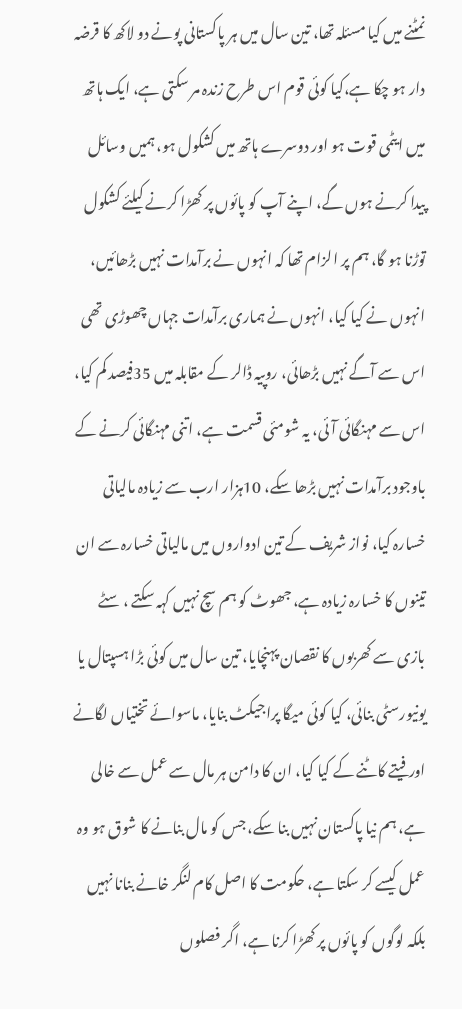نمٹنے میں کیا مسئلہ تھا، تین سال میں ہر پاکستانی پونے دو لاکھ کا قرضہ دار ہو چکا ہے،کیا کوئی قوم اس طرح زندہ مر سکتی ہے، ایک ہاتھ میں ایٹمی قوت ہو اور دوسرے ہاتھ میں کشکول ہو، ہمیں وسائل پیدا کرنے ہوں گے، اپنے آپ کو پائوں پر کھڑا کرنے کیلئے کشکول توڑنا ہو گا، ہم پر الزام تھا کہ انہوں نے برآمدات نہیں بڑھائیں، انہوں نے کیا کیا، انہوں نے ہماری برآمدات جہاں چھوڑی تھی اس سے آگے نہیں بڑھائی، روپیہ ڈالر کے مقابلہ میں 35فیصد کم کیا، اس سے مہنگائی آئی، یہ شومئی قسمت ہے، اتنی مہنگائی کرنے کے باوجود برآمدات نہیں بڑھا سکے، 10ہزار ارب سے زیادہ مالیاتی خسارہ کیا، نواز شریف کے تین ادواروں میں مالیاتی خسارہ سے ان تینوں کا خسارہ زیادہ ہے، جھوٹ کو ہم سچ نہیں کہہ سکتے ، سٹے بازی سے کھربوں کا نقصان پہنچایا، تین سال میں کوئی بڑا ہسپتال یا یونیورسٹی بنائی، کیا کوئی میگا پراجیکٹ بنایا، ماسوائے تختیاں لگانے اور فیتے کاٹنے کے کیا کیا، ان کا دامن ہر مال سے عمل سے خالی ہے، ہم نیا پاکستان نہیں بنا سکے، جس کو مال بنانے کا شوق ہو وہ عمل کیسے کر سکتا ہے، حکومت کا اصل کام لنگر خانے بنانا نہیں بلکہ لوگوں کو پائوں پر کھڑا کرنا ہے، اگر فصلوں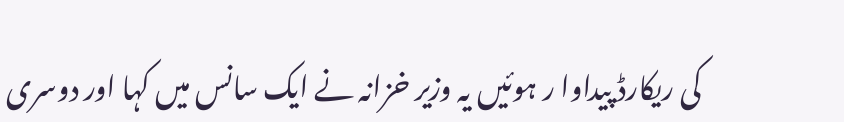کی ریکارڈ پیداوا ر ہوئیں یہ وزیر خزانہ نے ایک سانس میں کہا اور دوسری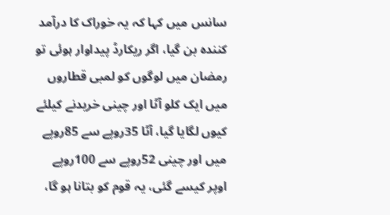سانس میں کہا کہ یہ خوراک کا درآمد کنندہ بن گیا، اگر ریکارڈ پیداوار ہوئی تو رمضان میں لوگوں کو لمبی قطاروں میں ایک کلو آٹا اور چینی خریدنے کیلئے کیوں لگایا گیا، آٹا 35روپے سے 85روپے میں اور چینی 52روپے سے 100روپے اوپر کیسے گئی، یہ قوم کو بتانا ہو گا،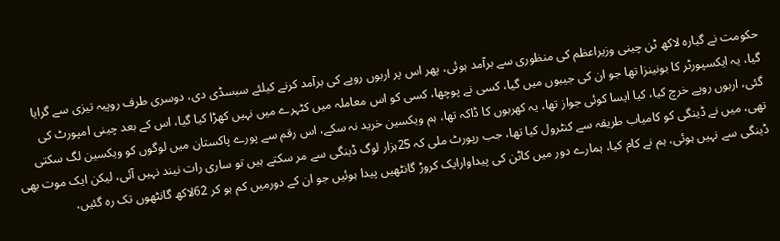حکومت نے گیارہ لاکھ ٹن چینی وزیراعظم کی منظوری سے برآمد ہوئی، پھر اس پر اربوں روپے کی برآمد کرنے کیلئے سبسڈی دی، دوسری طرف روپیہ تیزی سے گرایا گیا، یہ ایکسپورٹر کا بونینزا تھا جو ان کی جیبوں میں گیا، کسی نے پوچھا، کسی کو اس معاملہ میں کٹہرے میں نہیں کھڑا کیا گیا، اس کے بعد چینی امپورٹ کی گئی، اربوں روپے خرچ کیا، کیا ایسا کوئی جواز تھا، یہ کھربوں کا ڈاکہ تھا، ہم ویکسین خرید نہ سکے، اس رقم سے پورے پاکستان میں لوگوں کو ویکسین لگ سکتی تھی، میں نے ڈینگی کو کامیاب طریقہ سے کنٹرول کیا تھا، جب رپورٹ ملی کہ 25ہزار لوگ ڈینگی سے مر سکتے ہیں تو ساری رات نیند نہیں آئی، لیکن ایک موت بھی ڈینگی سے نہیں ہوئی، ہم نے کام کیا، ہمارے دور میں کاٹن کی پیداوارایک کروڑ گانٹھیں پیدا ہوئیں جو ان کے دورمیں کم ہو کر 62لاکھ گانٹھوں تک رہ گئیں،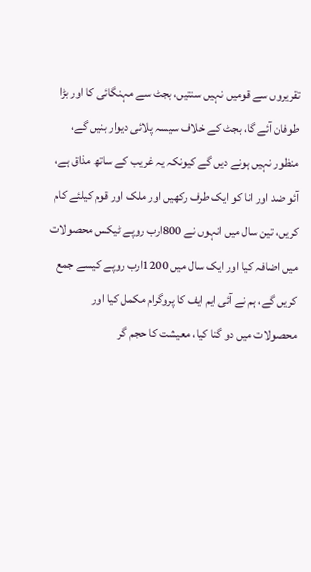تقریروں سے قومیں نہیں سنتیں، بجٹ سے مہنگائی کا اور بڑا طوفان آئے گا، بجٹ کے خلاف سیسہ پلائی دیوار بنیں گے، منظور نہیں ہونے دیں گے کیونکہ یہ غریب کے ساتھ مذاق ہے، آئو ضد اور انا کو ایک طرف رکھیں اور ملک اور قوم کیلئے کام کریں، تین سال میں انہوں نے 800ارب روپے ٹیکس محصولات میں اضافہ کیا اور ایک سال میں 1200ارب روپے کیسے جمع کریں گے، ہم نے آئی ایم ایف کا پروگرام مکمل کیا اور محصولات میں دو گنا کیا، معیشت کا حجم گر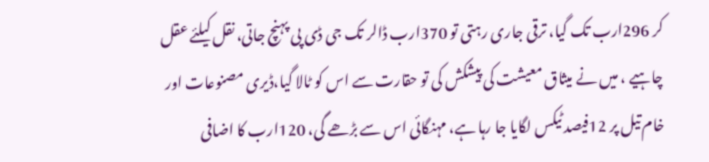کر 296ارب تک گیا، ترقی جاری رہتی تو 370ارب ڈالر تک جی ڈی پی پہنچ جاتی، نقل کیلئے عقل چاہیے ، میں نے میثاق معیشت کی پیشکش کی تو حقارت سے اس کو ٹالا گیا،ڈیری مصنوعات اور خام تیل پر 12فیصد ٹیکس لگایا جا رہا ہے، مہنگائی اس سے بڑھے گی، 120ارب کا اضافی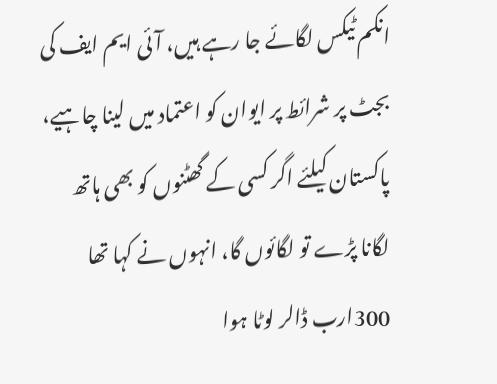انکم ٹیکس لگائے جا رہے ہیں، آئی ایم ایف کی بجٹ پر شرائط پر ایوان کو اعتماد میں لینا چاہیے، پاکستان کیلئے اگر کسی کے گھٹنوں کو بھی ہاتھ لگانا پڑے تو لگائوں گا، انہوں نے کہا تھا 300ارب ڈالر لوٹا ہوا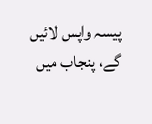پیسہ واپس لائیں گے، پنجاب میں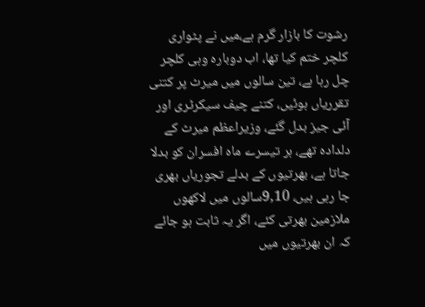رشوت کا بازار گرم ہے،میں نے پٹواری کلچر ختم کیا تھا، اب دوبارہ وہی کلچر چل رہا ہے، تین سالوں میں میرٹ پر کتنی تقرریاں ہوئیں، کتنے چیف سیکرٹری اور آئی جیز بدل گئے، وزیراعظم میرٹ کے دلدادہ تھے، ہر تیسرے ماہ افسران کو بدلا جاتا ہے، بھرتیوں کے بدلے تجوریاں بھری جا رہی ہیں، 9,10سالوں میں لاکھوں ملازمین بھرتی کئے، اگر یہ ثابت ہو جائے کہ ان بھرتیوں میں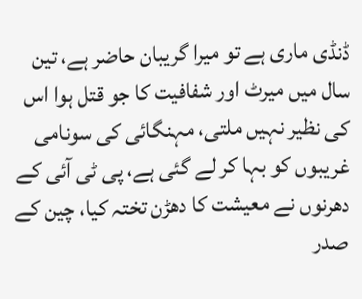ڈنڈی ماری ہے تو میرا گریبان حاضر ہے، تین سال میں میرٹ اور شفافیت کا جو قتل ہوا اس کی نظیر نہیں ملتی، مہنگائی کی سونامی غریبوں کو بہا کر لے گئی ہے، پی ٹی آئی کے دھرنوں نے معیشت کا دھڑن تختہ کیا، چین کے صدر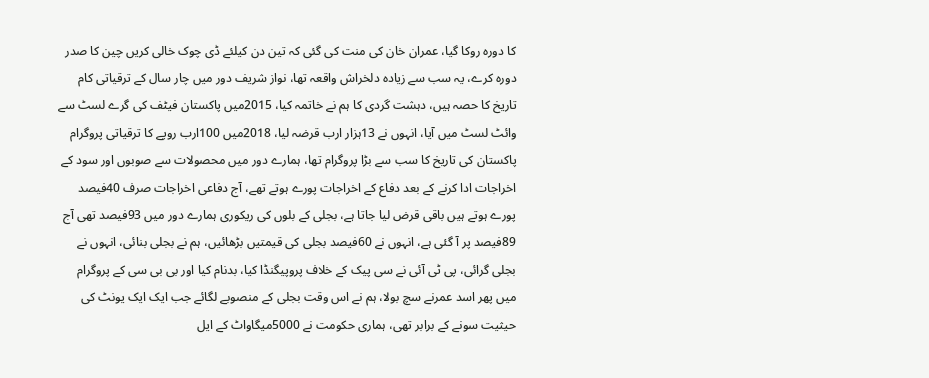کا دورہ روکا گیا، عمران خان کی منت کی گئی کہ تین دن کیلئے ڈی چوک خالی کریں چین کا صدر دورہ کرے، یہ سب سے زیادہ دلخراش واقعہ تھا، نواز شریف دور میں چار سال کے ترقیاتی کام تاریخ کا حصہ ہیں، دہشت گردی کا ہم نے خاتمہ کیا، 2015میں پاکستان فیٹف کی گرے لسٹ سے وائٹ لسٹ میں آیا، انہوں نے 13ہزار ارب قرضہ لیا، 2018میں 100ارب روپے کا ترقیاتی پروگرام پاکستان کی تاریخ کا سب سے بڑا پروگرام تھا، ہمارے دور میں محصولات سے صوبوں اور سود کے اخراجات ادا کرنے کے بعد دفاع کے اخراجات پورے ہوتے تھے، آج دفاعی اخراجات صرف 40فیصد پورے ہوتے ہیں باقی قرض لیا جاتا ہے، بجلی کے بلوں کی ریکوری ہمارے دور میں 93فیصد تھی آج 89فیصد پر آ گئی ہے، انہوں نے 60فیصد بجلی کی قیمتیں بڑھائیں، ہم نے بجلی بنائی، انہوں نے بجلی گرائی، پی ٹی آئی نے سی پیک کے خلاف پروپیگنڈا کیا، بدنام کیا اور بی بی سی کے پروگرام میں پھر اسد عمرنے سچ بولا، ہم نے اس وقت بجلی کے منصوبے لگائے جب ایک ایک یونٹ کی حیثیت سونے کے برابر تھی، ہماری حکومت نے 5000میگاواٹ کے ایل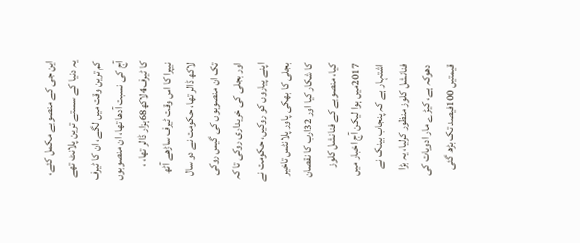این جی کے منصوبے مکمل کئے، یہ دنیا کے سستے ترین پلانٹ تھے کم ترین وقت میں لگے، ان کا ٹیرف آج کی نسبت آدھا تھا، ان منصوبوں کا ٹیرف4لاکھ68ہزار ڈالر تھا، ، نیپرا کا اس وقت ٹیرف ساڑھے آٹھ لاکھ ڈالر تھا، حکومت نے دو سال تک ان منصوبوں کی گیس روکی اور بجلی کی خریداری روکی تا کہ اپنے پیاروں کو روکیں، حکومت نے بجلی کا بھکی پاور پلانٹس تاخیر کا شکار کیا اور 32ارب کا نقصان کیا، منصوبے کے فنانشل کلوز 2017میں ہوا لیکن آج اخبار میں اشتہار ہے کہ پنجاب بینک نے فنانشل کلوز منظور کرلیا، یہ بڑا دھوکہ ہے، کیڑے مار ادویات کی قیمتیں 100فیصد تک بڑھ گئی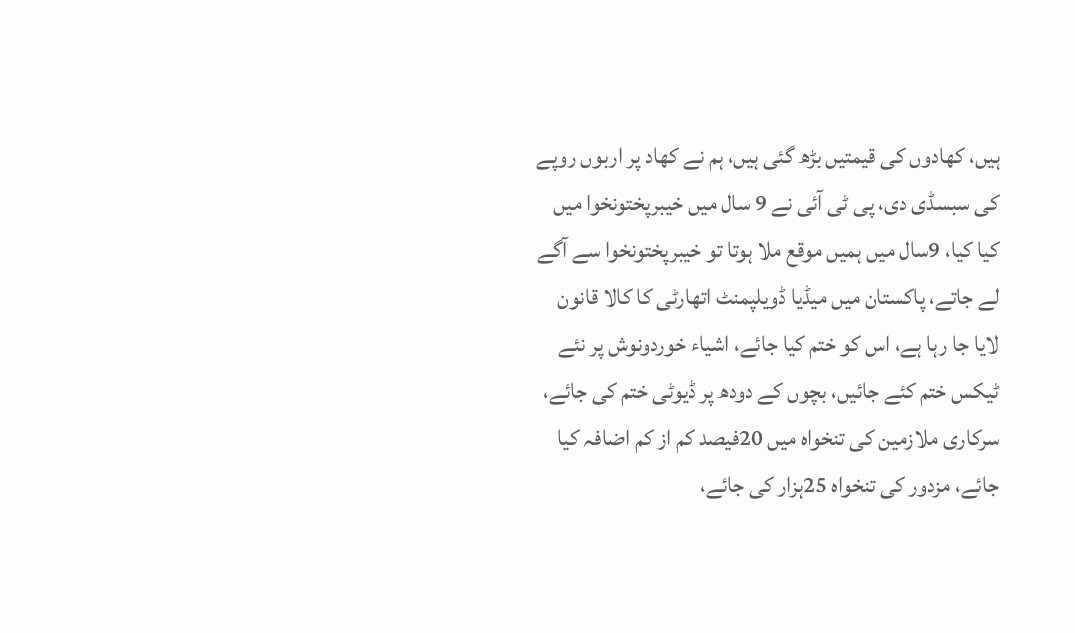ہیں، کھادوں کی قیمتیں بڑھ گئی ہیں، ہم نے کھاد پر اربوں روپے کی سبسڈی دی، پی ٹی آئی نے 9 سال میں خیبرپختونخوا میں کیا کیا، 9سال میں ہمیں موقع ملا ہوتا تو خیبرپختونخوا سے آگے لے جاتے، پاکستان میں میڈیا ڈویلپمنٹ اتھارٹی کا کالا قانون لایا جا رہا ہے، اس کو ختم کیا جائے، اشیاء خوردونوش پر نئے ٹیکس ختم کئے جائیں، بچوں کے دودھ پر ڈیوٹی ختم کی جائے، سرکاری ملازمین کی تنخواہ میں 20فیصد کم از کم اضافہ کیا جائے، مزدور کی تنخواہ 25ہزار کی جائے،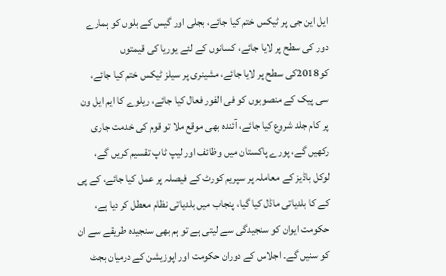ایل این جی پر ٹیکس ختم کیا جائے، بجلی اور گیس کے بلوں کو ہمارے دور کی سطح پر لایا جائے، کسانوں کے لئے یوریا کی قیمتوں کو2018کی سطح پر لایا جائے، مشینری پر سیلز ٹیکس ختم کیا جائے، سی پیک کے منصوبوں کو فی الفور فعال کیا جائے، ریلوے کا ایم ایل ون پر کام جلد شروع کیا جائے، آئندہ بھی موقع ملا تو قوم کی خدمت جاری رکھیں گے، پورے پاکستان میں وظائف اور لیپ ٹاپ تقسیم کریں گے، لوکل باڈیز کے معاملہ پر سپریم کورٹ کے فیصلہ پر عمل کیا جائے، کے پی کے کا بلدیاتی ماڈل کیا گیا، پنجاب میں بلدیاتی نظام معطل کر دیا ہے، حکومت ایوان کو سنجیدگی سے لیتی ہے تو ہم بھی سنجیدہ طریقے سے ان کو سنیں گے۔ اجلاس کے دوران حکومت اور اپوزیشن کے درمیان بجٹ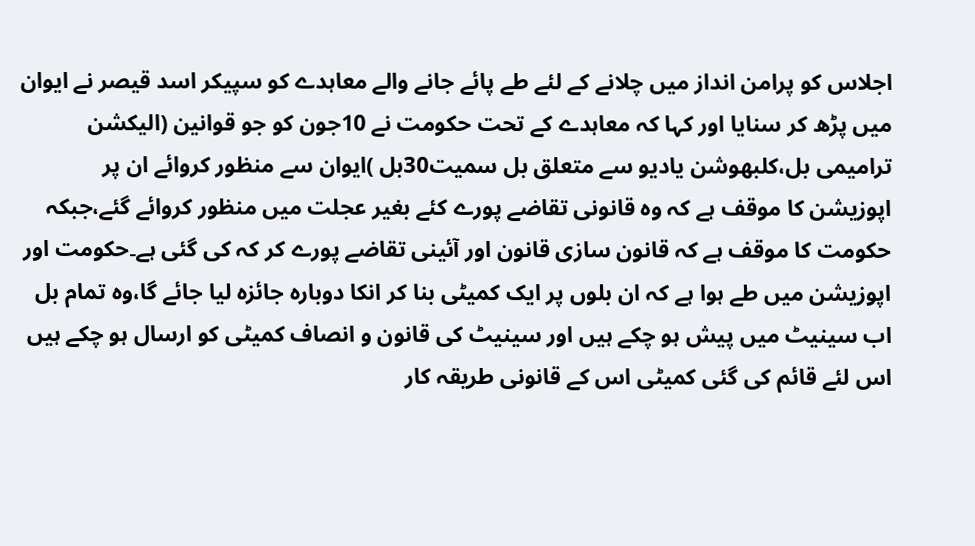اجلاس کو پرامن انداز میں چلانے کے لئے طے پائے جانے والے معاہدے کو سپیکر اسد قیصر نے ایوان میں پڑھ کر سنایا اور کہا کہ معاہدے کے تحت حکومت نے 10جون کو جو قوانین (الیکشن ترامیمی بل،کلبھوشن یادیو سے متعلق بل سمیت30بل )ایوان سے منظور کروائے ان پر اپوزیشن کا موقف ہے کہ وہ قانونی تقاضے پورے کئے بغیر عجلت میں منظور کروائے گئے،جبکہ حکومت کا موقف ہے کہ قانون سازی قانون اور آئینی تقاضے پورے کر کہ کی گئی ہے۔حکومت اور اپوزیشن میں طے ہوا ہے کہ ان بلوں پر ایک کمیٹی بنا کر انکا دوبارہ جائزہ لیا جائے گا،وہ تمام بل اب سینیٹ میں پیش ہو چکے ہیں اور سینیٹ کی قانون و انصاف کمیٹی کو ارسال ہو چکے ہیں اس لئے قائم کی گئی کمیٹی اس کے قانونی طریقہ کار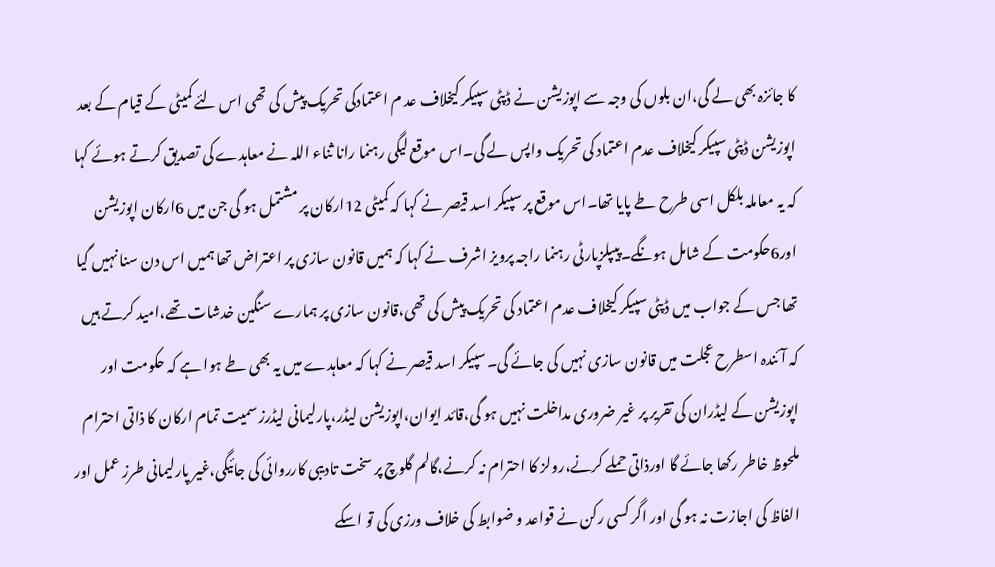کا جائزہ بھی لے گی،ان بلوں کی وجہ سے اپوزیشن نے ڈپٹی سپیکر کیخلاف عد م اعتمادکی تحریک پیش کی تھی اس لئے کمیٹی کے قیام کے بعد اپوزیشن ڈپٹی سپیکر کیخلاف عدم اعتماد کی تحریک واپس لے گی۔اس موقع لیگی رہنما رانا ثناء اللہ نے معاہدے کی تصدیق کرتے ہوئے کہا کہ یہ معاملہ بلکل اسی طرح طے پایا تھا۔اس موقع پر سپیکر اسد قیصر نے کہا کہ کمیٹی 12ارکان پر مشتمل ہو گی جن میں 6ارکان اپوزیشن اور6حکومت کے شامل ہونگے۔پیپلزپارٹی رہنما راجہ پرویز اشرف نے کہا کہ ہمیں قانون سازی پر اعتراض تھا ہمیں اس دن سنا نہیں گیا تھا جس کے جواب میں ڈپٹی سپیکر کیخلاف عدم اعتماد کی تحریک پیش کی تھی،قانون سازی پر ہمارے سنگین خدشات تھے،امید کرتے ہیں کہ آئندہ اسطرح عجلت میں قانون سازی نہیں کی جائے گی۔سپیکر اسد قیصر نے کہا کہ معاہدے میں یہ بھی طے ہوا ہے کہ حکومت اور اپوزیشن کے لیڈران کی تقریر پر غیر ضروری مداخلت نہیں ہو گی،قائد ایوان،اپوزیشن لیڈر،پارلیمانی لیڈرز سمیت تمام ارکان کا ذاتی احترام ملحوظ خاطر رکھا جائے گا اورذاتی حملے کرنے،رولز کا احترام نہ کرنے،گالم گلوچ پر سخت تادیبی کارروائی کی جائیگی،غیر پارلیمانی طرز عمل اور الفاظ کی اجازت نہ ہو گی اور اگر کسی رکن نے قواعد و ضوابط کی خلاف ورزی کی تو اسکے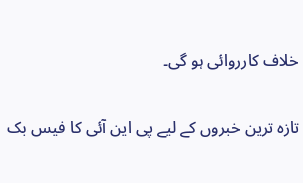خلاف کارروائی ہو گی۔

تازہ ترین خبروں کے لیے پی این آئی کا فیس بک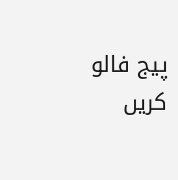پیج فالو کریں